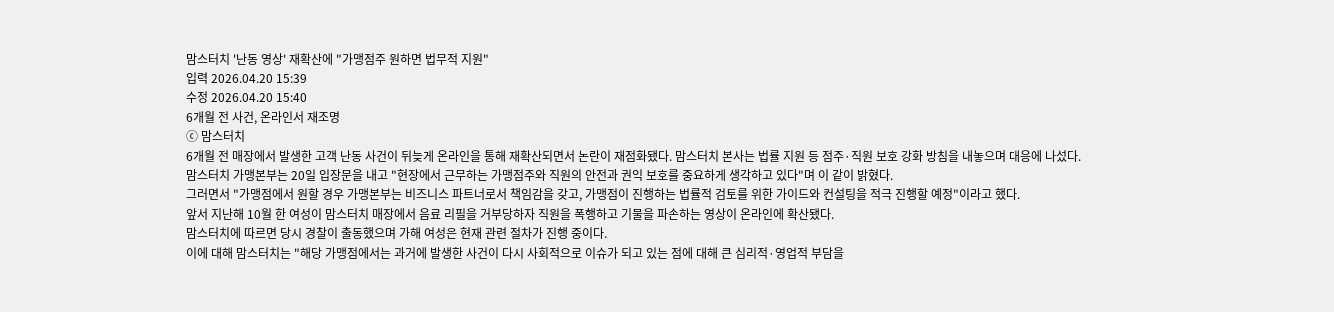맘스터치 '난동 영상' 재확산에 "가맹점주 원하면 법무적 지원"
입력 2026.04.20 15:39
수정 2026.04.20 15:40
6개월 전 사건, 온라인서 재조명
ⓒ 맘스터치
6개월 전 매장에서 발생한 고객 난동 사건이 뒤늦게 온라인을 통해 재확산되면서 논란이 재점화됐다. 맘스터치 본사는 법률 지원 등 점주·직원 보호 강화 방침을 내놓으며 대응에 나섰다.
맘스터치 가맹본부는 20일 입장문을 내고 "현장에서 근무하는 가맹점주와 직원의 안전과 권익 보호를 중요하게 생각하고 있다"며 이 같이 밝혔다.
그러면서 "가맹점에서 원할 경우 가맹본부는 비즈니스 파트너로서 책임감을 갖고, 가맹점이 진행하는 법률적 검토를 위한 가이드와 컨설팅을 적극 진행할 예정"이라고 했다.
앞서 지난해 10월 한 여성이 맘스터치 매장에서 음료 리필을 거부당하자 직원을 폭행하고 기물을 파손하는 영상이 온라인에 확산됐다.
맘스터치에 따르면 당시 경찰이 출동했으며 가해 여성은 현재 관련 절차가 진행 중이다.
이에 대해 맘스터치는 "해당 가맹점에서는 과거에 발생한 사건이 다시 사회적으로 이슈가 되고 있는 점에 대해 큰 심리적·영업적 부담을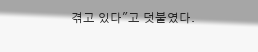겪고 있다"고 덧붙였다.